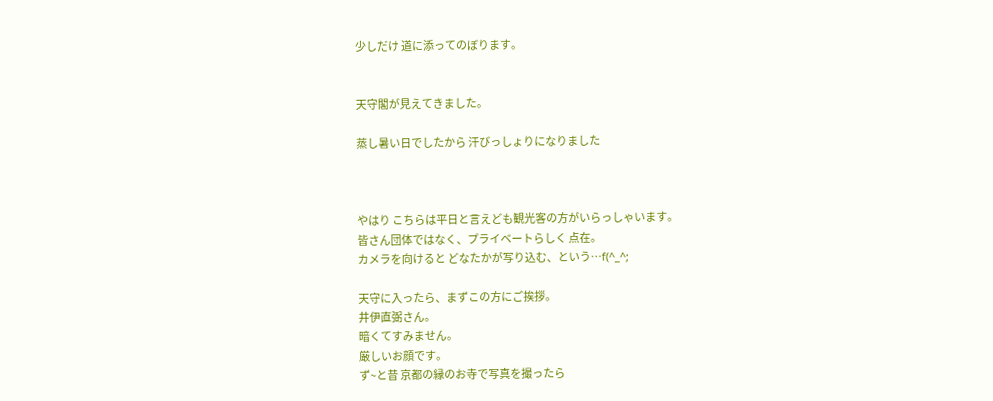少しだけ 道に添ってのぼります。


天守閣が見えてきました。

蒸し暑い日でしたから 汗びっしょりになりました



やはり こちらは平日と言えども観光客の方がいらっしゃいます。
皆さん団体ではなく、プライベートらしく 点在。
カメラを向けると どなたかが写り込む、という…f(^_^;

天守に入ったら、まずこの方にご挨拶。
井伊直弼さん。
暗くてすみません。
厳しいお顔です。
ず~と昔 京都の縁のお寺で写真を撮ったら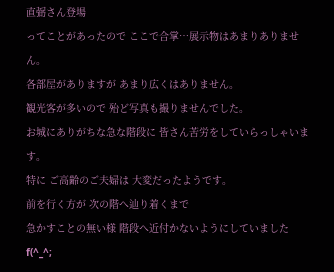直弼さん登場
ってことがあったので ここで合掌…展示物はあまりありません。
各部屋がありますが あまり広くはありません。
観光客が多いので 殆ど写真も撮りませんでした。
お城にありがちな急な階段に 皆さん苦労をしていらっしゃいます。
特に ご高齢のご夫婦は 大変だったようです。
前を行く方が 次の階へ辿り着くまで
急かすことの無い様 階段へ近付かないようにしていましたf(^_^;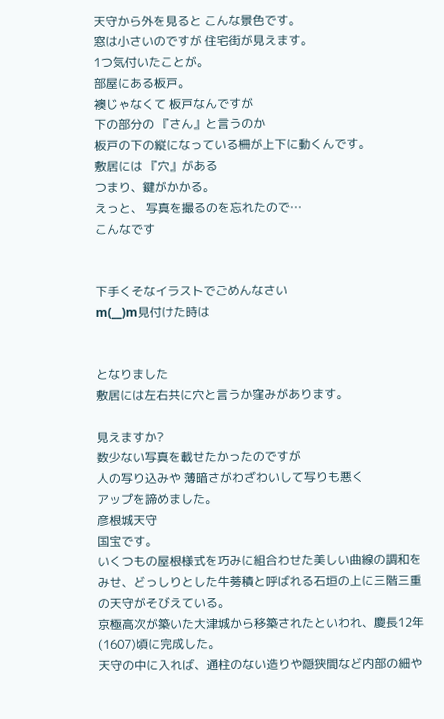天守から外を見ると こんな景色です。
窓は小さいのですが 住宅街が見えます。
1つ気付いたことが。
部屋にある板戸。
襖じゃなくて 板戸なんですが
下の部分の 『さん』と言うのか
板戸の下の縦になっている柵が上下に動くんです。
敷居には 『穴』がある
つまり、鍵がかかる。
えっと、 写真を撮るのを忘れたので…
こんなです


下手くそなイラストでごめんなさい
m(__)m見付けた時は


となりました
敷居には左右共に穴と言うか窪みがあります。

見えますか?
数少ない写真を載せたかったのですが
人の写り込みや 薄暗さがわざわいして写りも悪く
アップを諦めました。
彦根城天守
国宝です。
いくつもの屋根様式を巧みに組合わせた美しい曲線の調和をみせ、どっしりとした牛蒡積と呼ばれる石垣の上に三階三重の天守がそびえている。
京極高次が築いた大津城から移築されたといわれ、慶長12年(1607)頃に完成した。
天守の中に入れば、通柱のない造りや隠狭間など内部の細や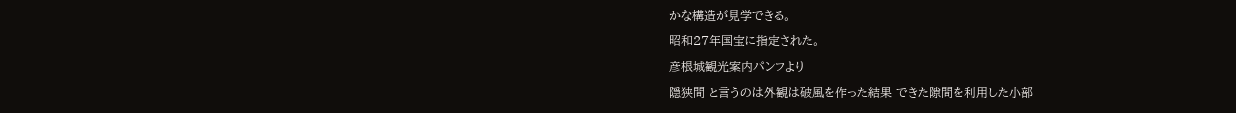かな構造が見学できる。
昭和27年国宝に指定された。
彦根城観光案内パンフより
隠狭間 と言うのは外観は破風を作った結果 できた隙間を利用した小部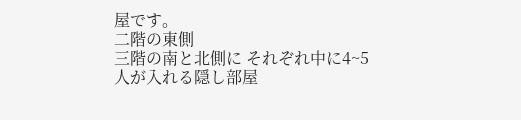屋です。
二階の東側
三階の南と北側に それぞれ中に4~5人が入れる隠し部屋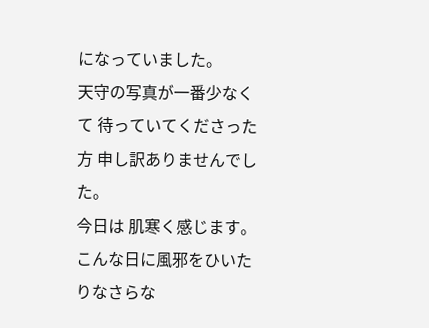になっていました。
天守の写真が一番少なくて 待っていてくださった方 申し訳ありませんでした。
今日は 肌寒く感じます。
こんな日に風邪をひいたりなさらな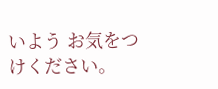いよう お気をつけください。